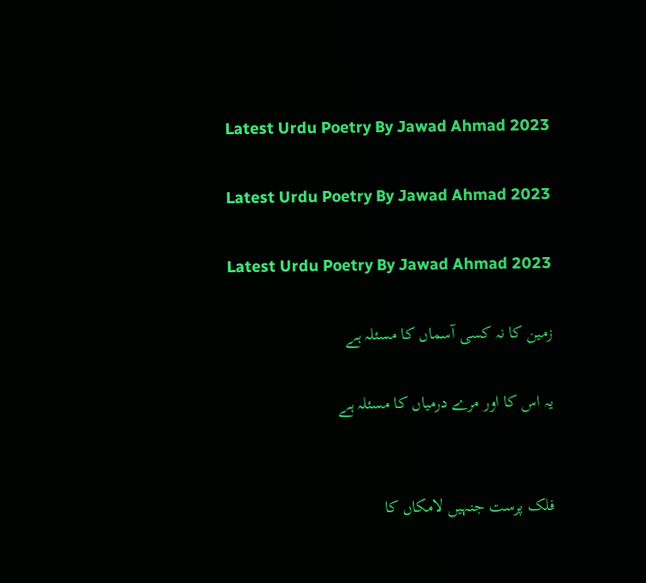Latest Urdu Poetry By Jawad Ahmad 2023

Latest Urdu Poetry By Jawad Ahmad 2023

Latest Urdu Poetry By Jawad Ahmad 2023

زمین کا نہ کسی آسماں کا مسئلہ ہے

یہ اس کا اور مرے درمیاں کا مسئلہ ہے


فلک پرست جنہیں لامکاں کا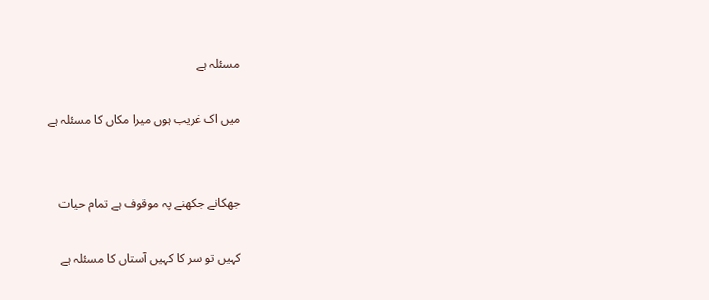مسئلہ ہے

میں اک غریب ہوں میرا مکاں کا مسئلہ ہے


جھکانے جکھنے پہ موقوف ہے تمام حیات

کہیں تو سر کا کہیں آستاں کا مسئلہ ہے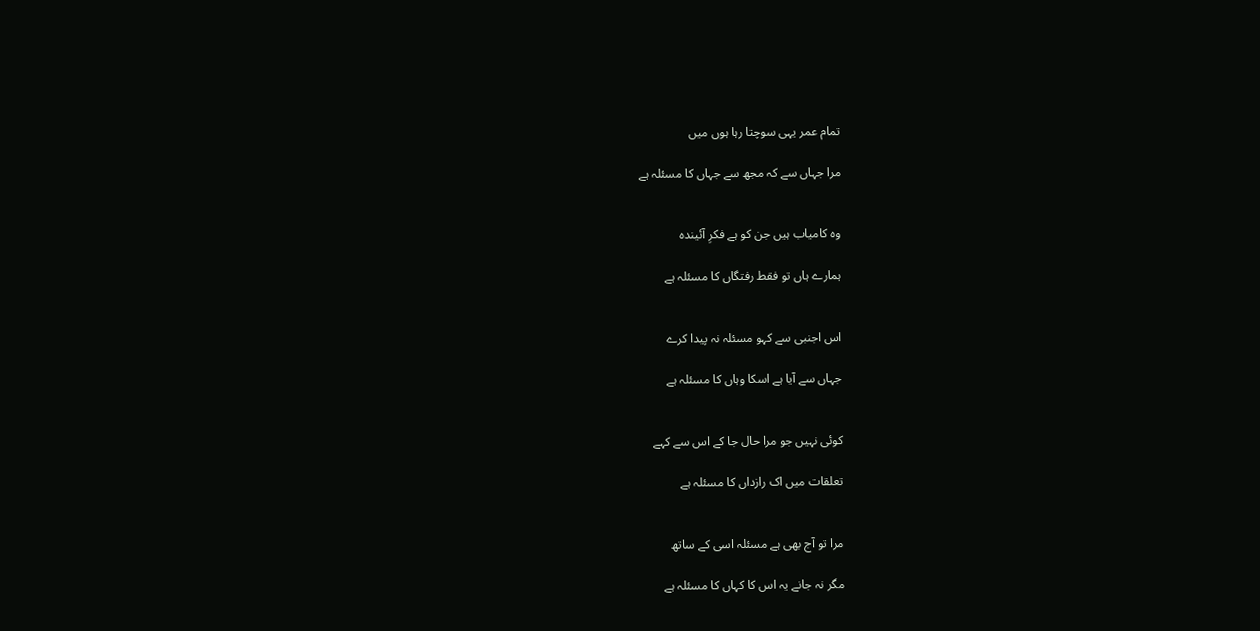تمام عمر یہی سوچتا رہا ہوں میں

مرا جہاں سے کہ مجھ سے جہاں کا مسئلہ ہے


وہ کامیاب ہیں جن کو ہے فکرِ آئیندہ

ہمارے ہاں تو فقط رفتگاں کا مسئلہ ہے


اس اجنبی سے کہو مسئلہ نہ پیدا کرے

جہاں سے آیا ہے اسکا وہاں کا مسئلہ ہے


کوئی نہیں جو مرا حال جا کے اس سے کہے

تعلقات میں اک رازداں کا مسئلہ ہے


مرا تو آج بھی ہے مسئلہ اسی کے ساتھ

مگر نہ جانے یہ اس کا کہاں کا مسئلہ ہے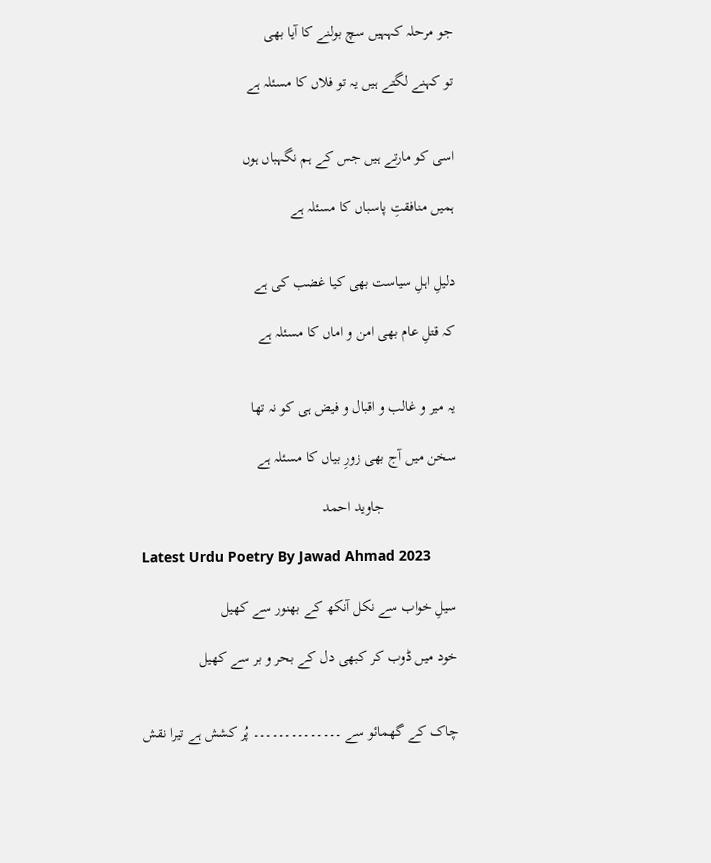جو مرحلہ کہہیں سچ بولنے کا آیا بھی

تو کہنے لگتے ہیں یہ تو فلاں کا مسئلہ ہے


اسی کو مارتے ہیں جس کے ہم نگہباں ہوں

ہمیں منافقتِ پاسباں کا مسئلہ ہے


دلیلِ اہلِ سیاست بھی کیا غضب کی ہے

کہ قتلِ عام بھی امن و اماں کا مسئلہ ہے


یہ میر و غالب و اقبال و فیض ہی کو نہ تھا

سخن میں آج بھی زورِ بیاں کا مسئلہ ہے

                   جاوید احمد

Latest Urdu Poetry By Jawad Ahmad 2023

سیلِ خواب سے نکل آنکھ کے بھنور سے کھیل

خود میں ڈوب کر کبھی دل کے بحر و بر سے کھیل


چاک کے گھمائو سے ۔۔۔۔۔۔۔۔۔۔۔۔۔۔ پُر کشش ہے تیرا نقش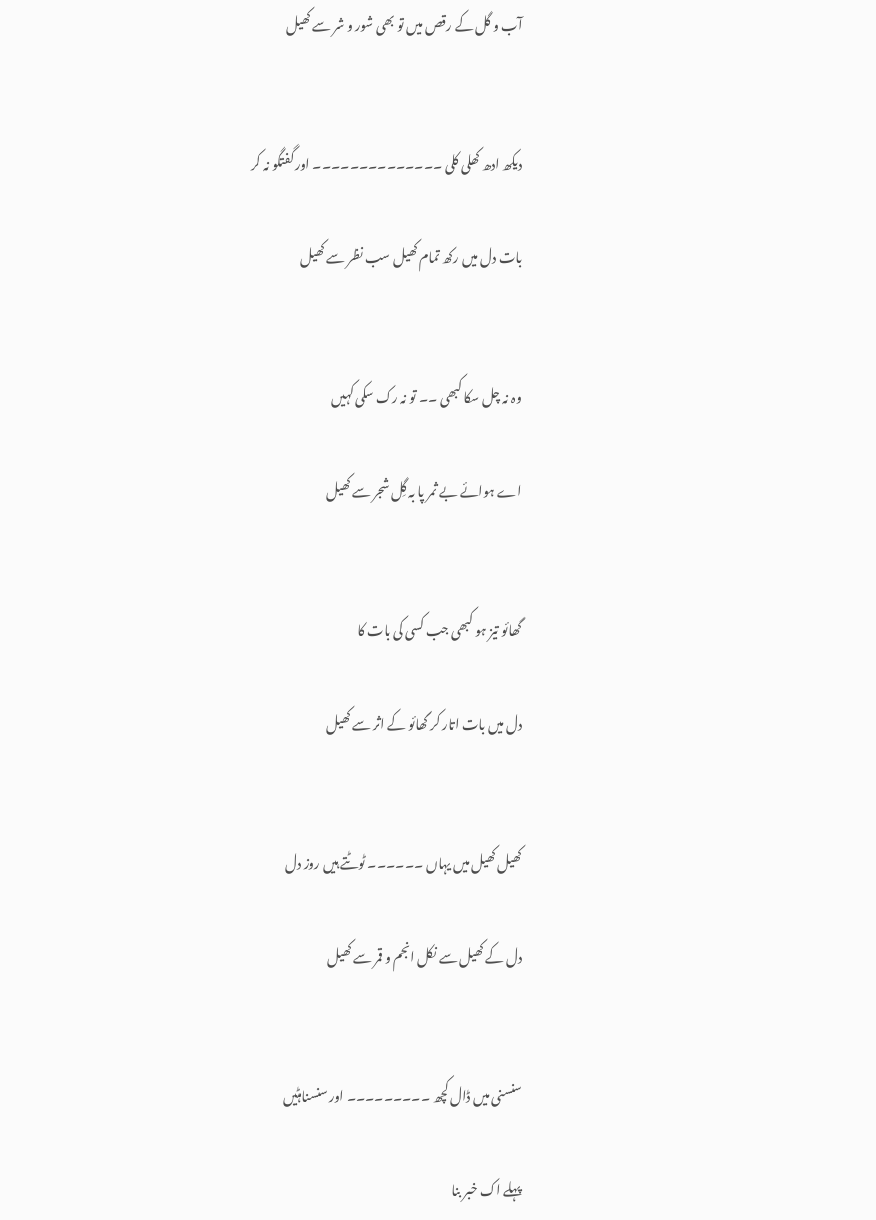آب و گل کے رقص میں تو بھی شور و شر سے کھیل


دیکھ ادھ کھلی کلی ۔۔۔۔۔۔۔۔۔۔۔۔۔۔ اور گفتگو نہ کر

بات دل میں رکھ تمام کھیل سب نظر سے کھیل


وہ نہ چل سکا کبھی ۔۔ تو نہ رک سکی کہیں

اے ہوائے بے ثمر پا بہ گِل شجر سے کھیل


گھائو تیز ہو کبھی جب کسی کی بات کا

دل میں بات اتار کر گھائو کے اثر سے کھیل


کھیل کھیل میں یہاں ۔۔۔۔۔۔ ٹوٹتے ہیں روز دل

دل کے کھیل سے نکل انجم و قمر سے کھیل


سنسنی میں ڈال کچھ ۔۔۔۔۔۔۔۔۔ اور سنسناہٹیں

پہلے اک خبر بنا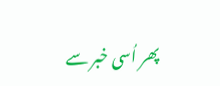پھر اُسی خبر سے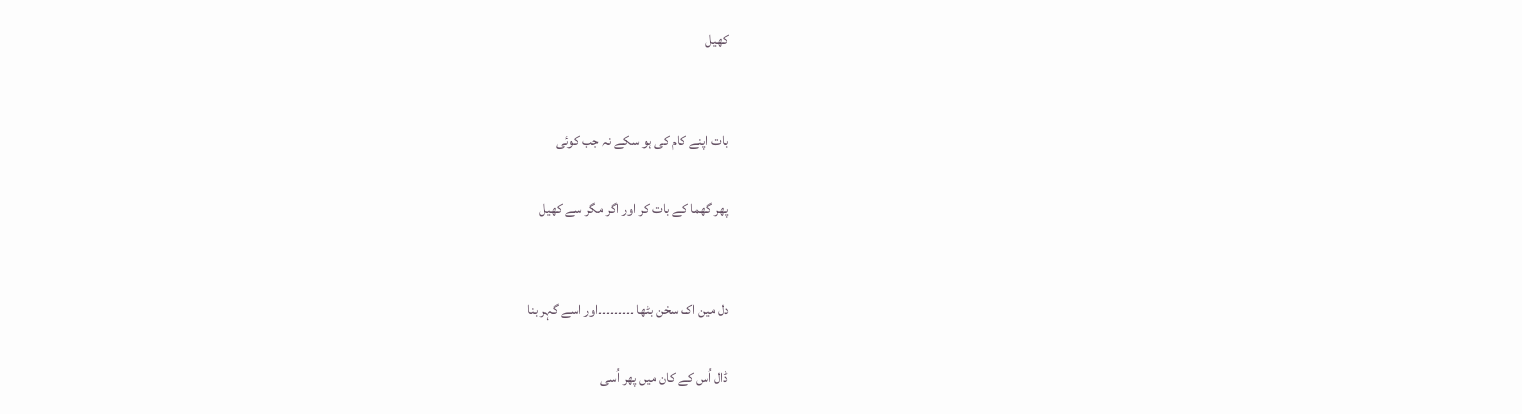کھیل


بات اپنے کام کی ہو سکے نہ جب کوئی

پھر گھما کے بات کر اور اگر مگر سے کھیل


دل مین اک سخن بٹھا ۔۔۔۔۔۔۔۔۔اور اسے گہر بنا

ڈال اُس کے کان میں پھر اُسی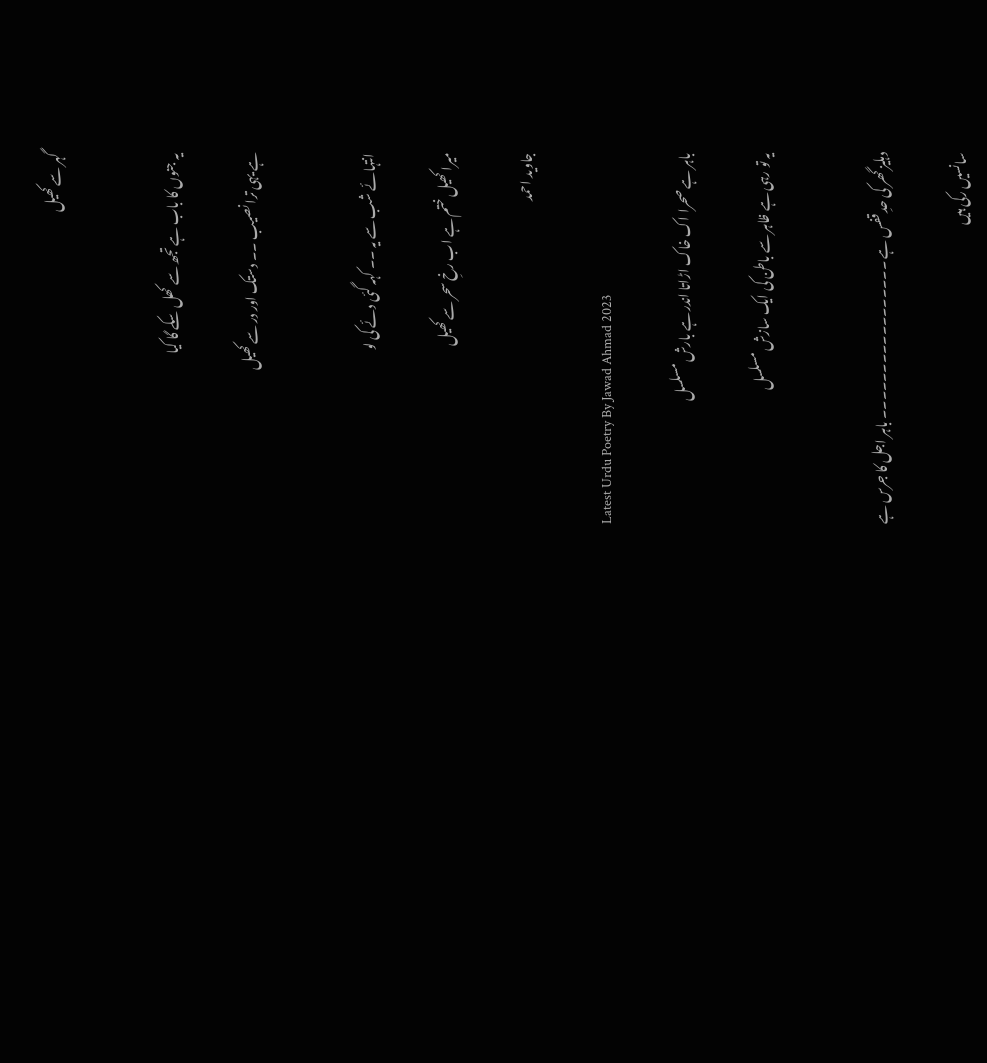گہر سے کھیل


یہ جنوں کا باب ہے تجھ سے کھل سکے گا کیا

ہے یہی ترا نصیب ۔۔ دستک اور در سے کھیل


انتہائے شب سے یہ ۔۔ کہہ گئی دئے کی لو

میرا کھیل ختم ہے اب رخِ سحر سے کھیل

جاوید احمد

Latest Urdu Poetry By Jawad Ahmad 2023

باہر ہے صحرا اک خاک اڑاتا اندر ہے بارش مسلسل

یہ تو رہی ہے ظاہر سے باطن کی ایک سازش مسلسل


دہلیز گھر کی حدِ قفس ہے ۔۔۔۔۔۔۔۔۔۔۔۔۔۔۔۔۔ باہر اجل کا جرس ہے

سانسیں رکی ہیں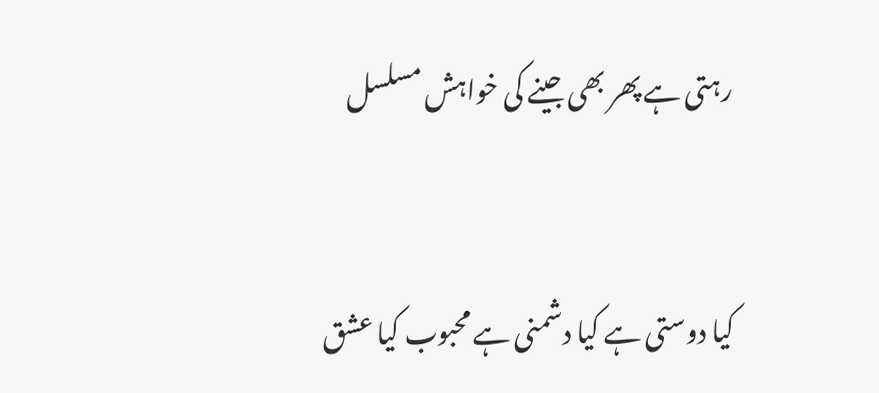رہتی ہے پھر بھی جینے کی خواہش مسلسل


کیا دوستی ہے کیا دشمنی ہے محبوب کیا عشق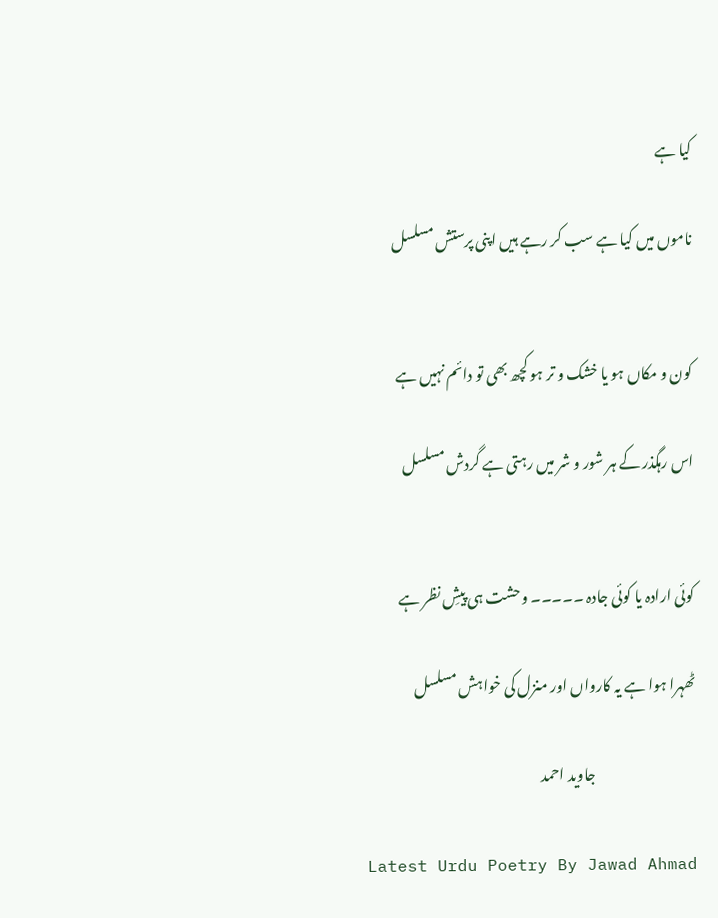کیا ہے

ناموں میں کیا ہے سب کر رہے ہیں اپنی پرستش مسلسل


کون و مکاں ہو یا خشک و تر ہو کچھ بھی تو دائم نہیں ہے

اس رہگذر کے ہر شور و شر میں رہتی ہے گردش مسلسل


کوئی ارادہ یا کوئی جادہ ۔۔۔۔۔ وحشت ہی پیشِ نظر ہے

ٹھہرا ہوا ہے یہ کارواں اور منزل کی خواہش مسلسل

                                   جاوید احمد

Latest Urdu Poetry By Jawad Ahmad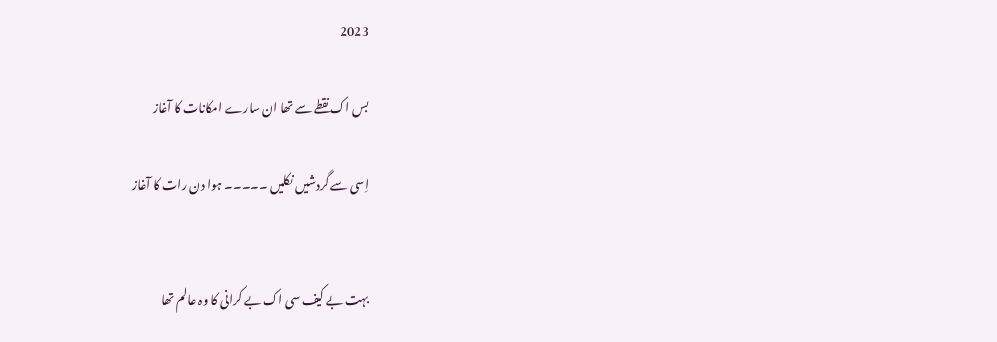2023

بس اک نقطے سے تھا ان سارے امکانات کا آغاز

اِسی سے گردشیں نکلیں ۔۔۔۔۔ ہوا دن رات کا آغاز


بہت بے کیف سی اک بے کرانی کا وہ عالم تھا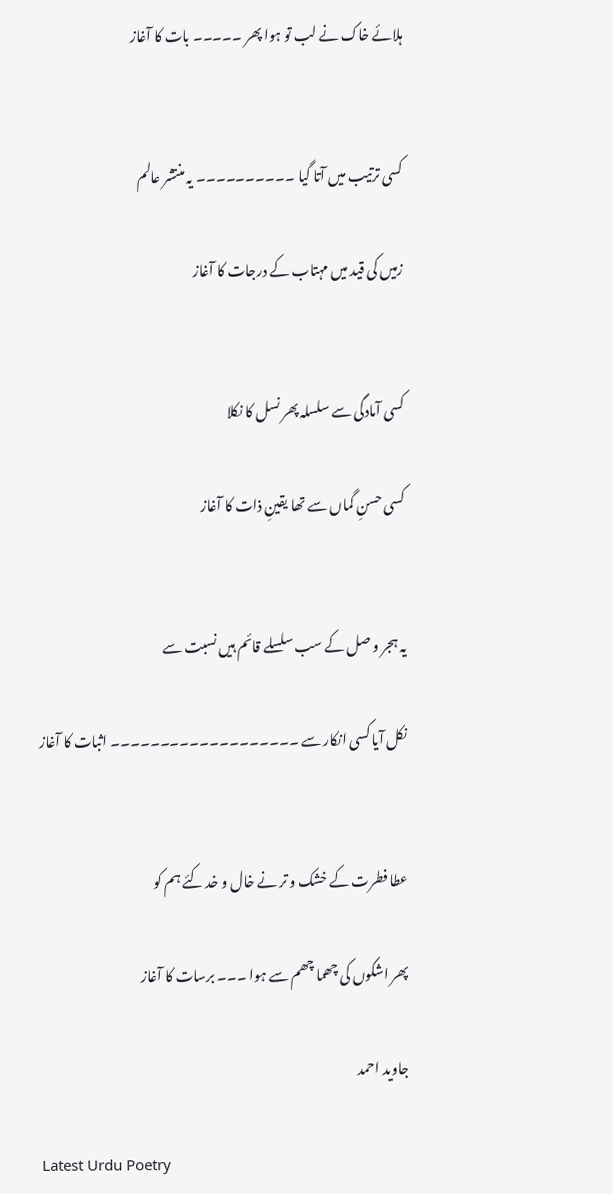ہلائے خاک نے لب تو ہوا پھر ۔۔۔۔۔ بات کا آغاز


کسی ترتیب میں آتا گیا ۔۔۔۔۔۔۔۔۔۔ یہ منتشر عالم

زمیں کی قید میں مہتاب کے درجات کا آغاز


کسی آمادگی سے سلسلہ پھر نسل کا نکلا

کسی حسنِ گماں سے تھا یقینِ ذات کا آغاز


یہ ہجر و صل کے سب سلسلے قائم ہیں نسبت سے

نکل آیا کسی انکار سے ۔۔۔۔۔۔۔۔۔۔۔۔۔۔۔۔۔۔۔ اثبات کا آغاز


عطا فطرت کے خشک و تر نے خال و خد کئے ہم کو

پھر اشکوں کی چھما چھم سے ہوا ۔۔۔ برسات کا آغاز

جاوید احمد

Latest Urdu Poetry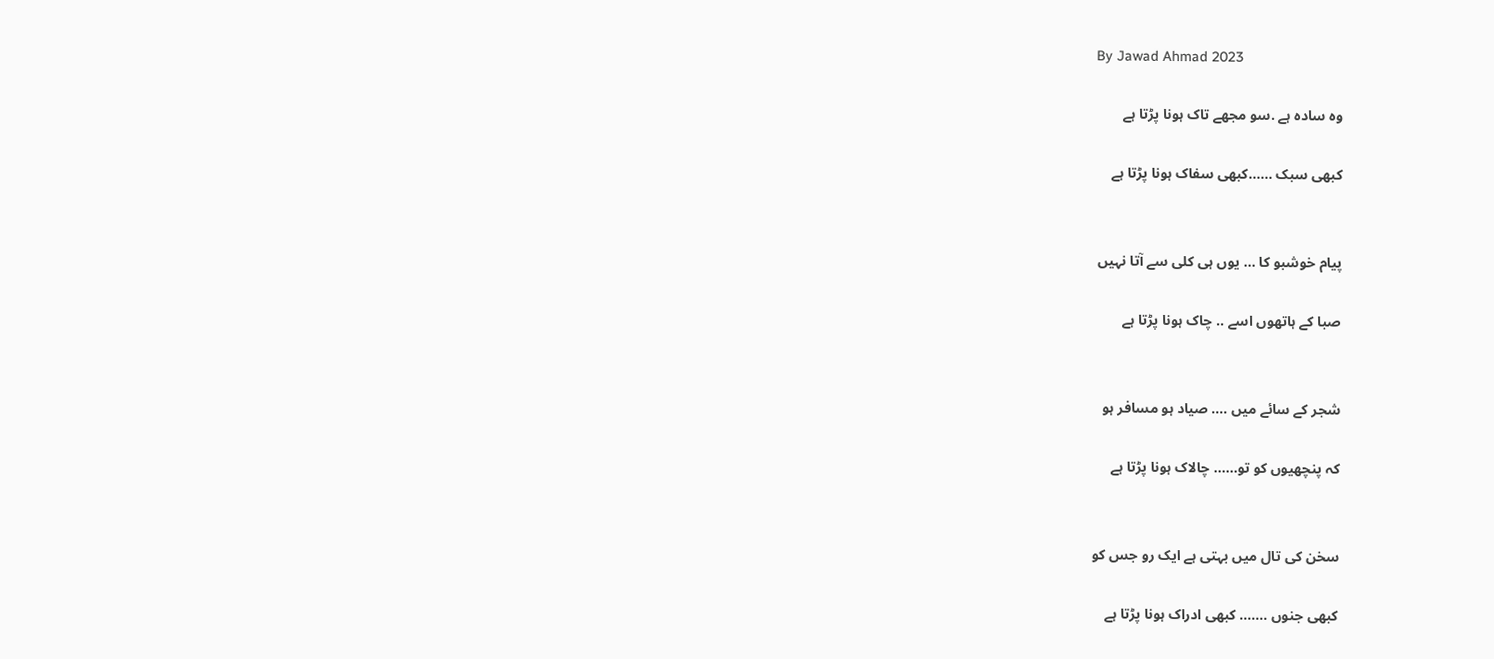By Jawad Ahmad 2023

وہ سادہ ہے .سو مجھے تاک ہونا پڑتا ہے

کبھی سبک ......کبھی سفاک ہونا پڑتا ہے


پیام خوشبو کا ... یوں ہی کلی سے آتا نہیں

صبا کے ہاتھوں اسے .. چاک ہونا پڑتا ہے


شجر کے سائے میں .... صیاد ہو مسافر ہو

کہ پنچھیوں کو تو...... چالاک ہونا پڑتا ہے


سخن کی تال میں بہتی ہے ایک رو جس کو

کبھی جنوں ....... کبھی ادراک ہونا پڑتا ہے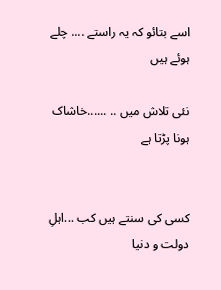اسے بتائو کہ یہ راستے .... چلے ہوئے ہیں

نئی تلاش میں .. ......خاشاک ہونا پڑتا ہے


کسی کی سنتے ہیں کب ...اہلِ دولت و دنیا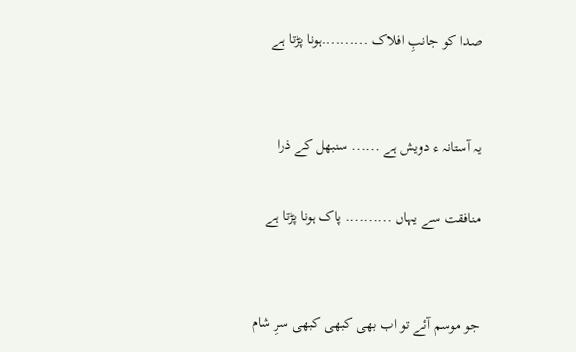صدا کو جانبِ افلاک ..........ہونا پڑتا ہے


یہ آستانہ ء دویش ہے ...... سنبھل کے ذرا

منافقت سے یہاں .......... پاک ہونا پڑتا ہے


جو موسم آئے تو اب بھی کبھی کبھی سرِ شام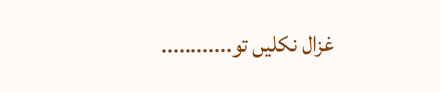غزال نکلیں تو............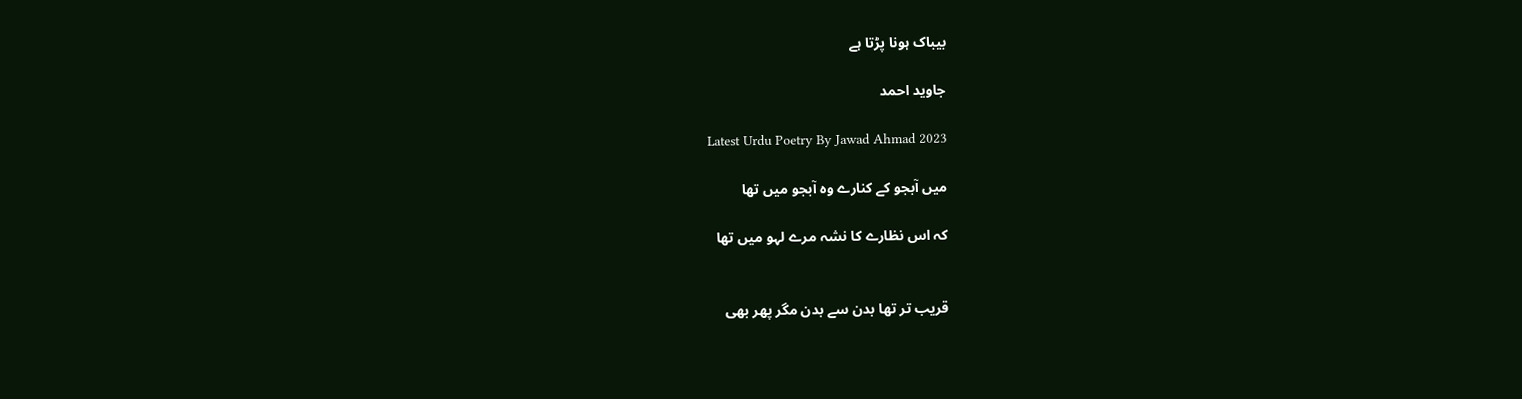بیباک ہونا پڑتا ہے

جاوید احمد

Latest Urdu Poetry By Jawad Ahmad 2023

میں آبجو کے کنارے وہ آبجو میں تھا

کہ اس نظارے کا نشہ مرے لہو میں تھا


قریب تر تھا بدن سے بدن مگر پھر بھی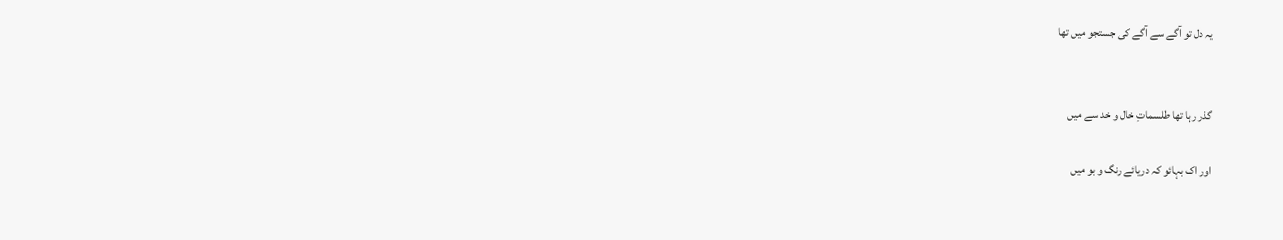یہ دل تو آگے سے آگے کی جستجو میں تھا


گذر رہا تھا طلسماتِ خال و خد سے میں

اور اک بہائو کہ دریائے رنگ و بو میں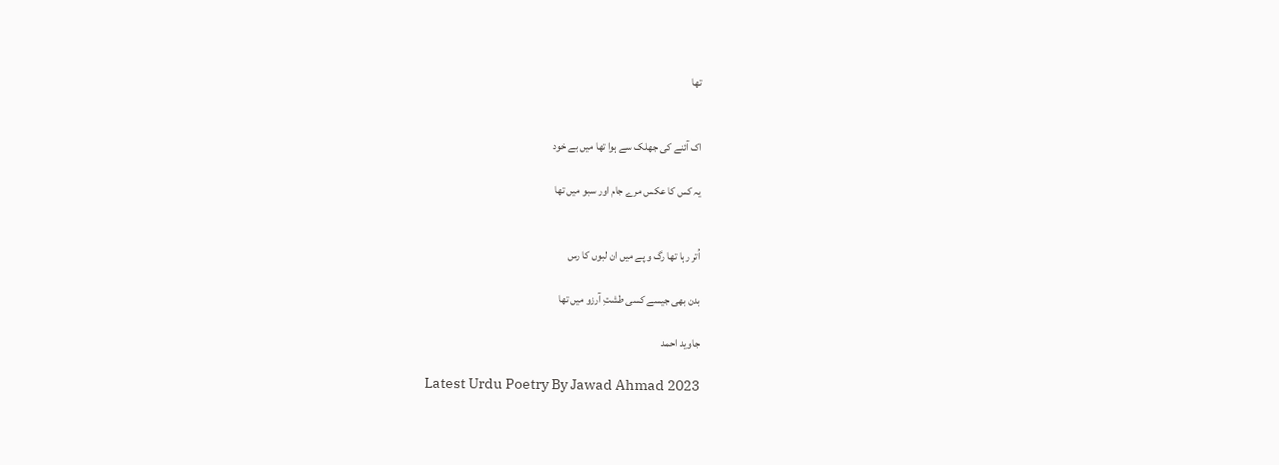تھا


اک آئنے کی جھلک سے ہوا تھا میں بے خود

یہ کس کا عکس مرے جام اور سبو میں تھا


اُتر رہا تھا رگ و پے میں ان لبوں کا رس

بدن بھی جیسے کسی طشتِ آرزو میں تھا

جاوید احمد

Latest Urdu Poetry By Jawad Ahmad 2023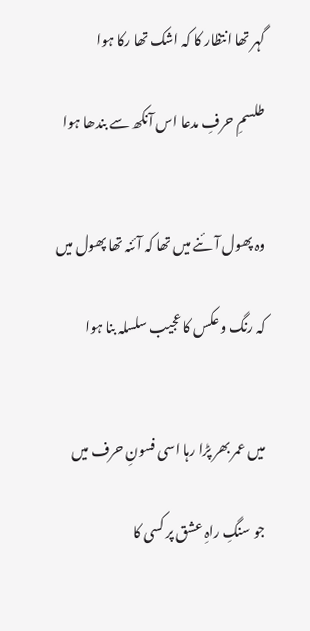گہر تھا انتظار کا کہ اشک تھا رکا ہوا

طلسمِ حرفِ مدعا اس آنکھ سے بندھا ہوا


وہ پھول آئنے میں تھا کہ آئنہ تھا پھول میں

کہ رنگ و عکس کا عجیب سلسلہ بنا ہوا


میں عمر بھر پڑا رہا اسی فسونِ حرف میں

جو سنگِ راہِ عشق پر کسی کا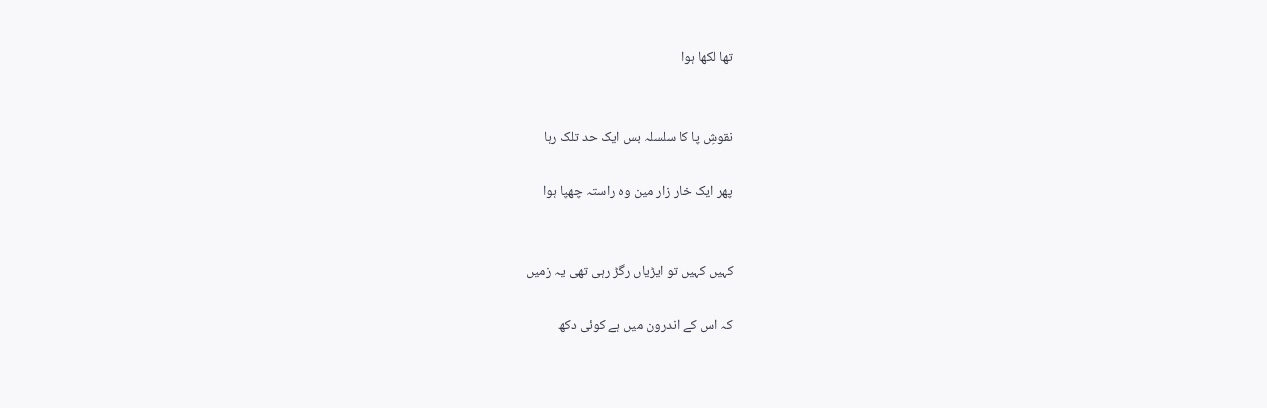تھا لکھا ہوا


نقوشِ پا کا سلسلہ بس ایک حد تلک رہا

پھر ایک خار زار مین وہ راستہ چھپا ہوا


کہیں کہیں تو ایڑیاں رگڑ رہی تھی یہ زمیں

کہ اس کے اندرون میں ہے کوئی دکھ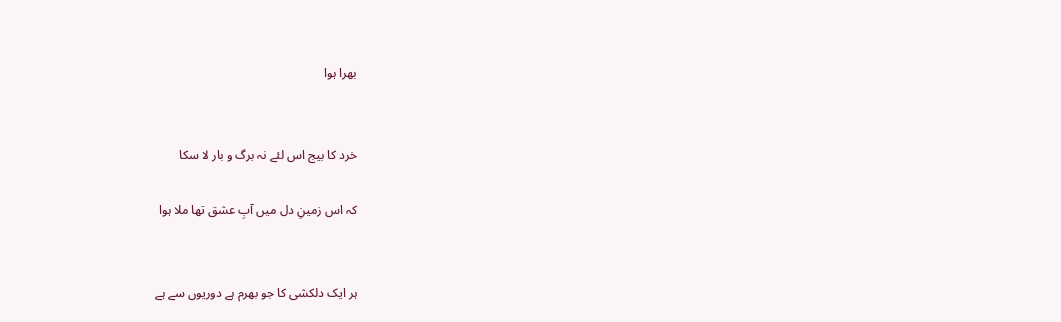بھرا ہوا


خرد کا بیج اس لئے نہ برگ و بار لا سکا

کہ اس زمینِ دل میں آبِ عشق تھا ملا ہوا


ہر ایک دلکشی کا جو بھرم ہے دوریوں سے ہے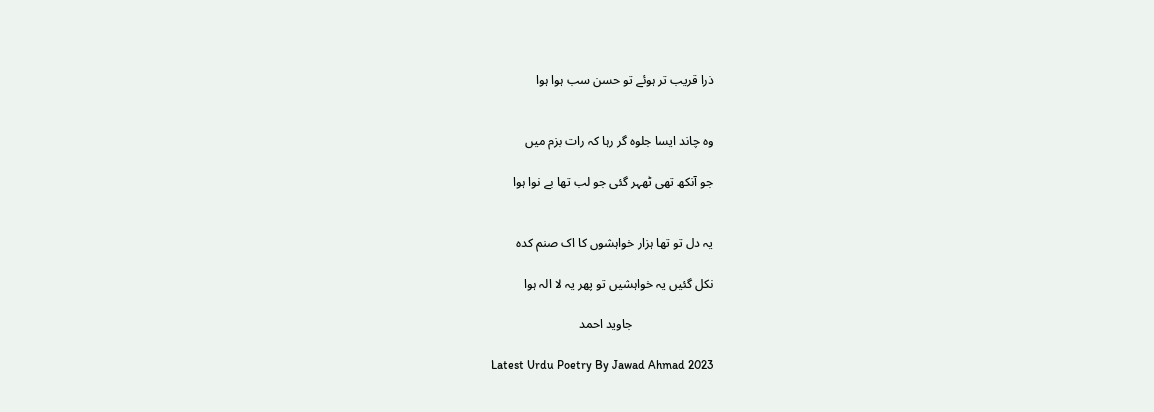ذرا قریب تر ہوئے تو حسن سب ہوا ہوا


وہ چاند ایسا جلوہ گر رہا کہ رات بزم میں

جو آنکھ تھی ٹھہر گئی جو لب تھا بے نوا ہوا


یہ دل تو تھا ہزار خواہشوں کا اک صنم کدہ

نکل گئیں یہ خواہشیں تو پھر یہ لا الہ ہوا

                          جاوید احمد

Latest Urdu Poetry By Jawad Ahmad 2023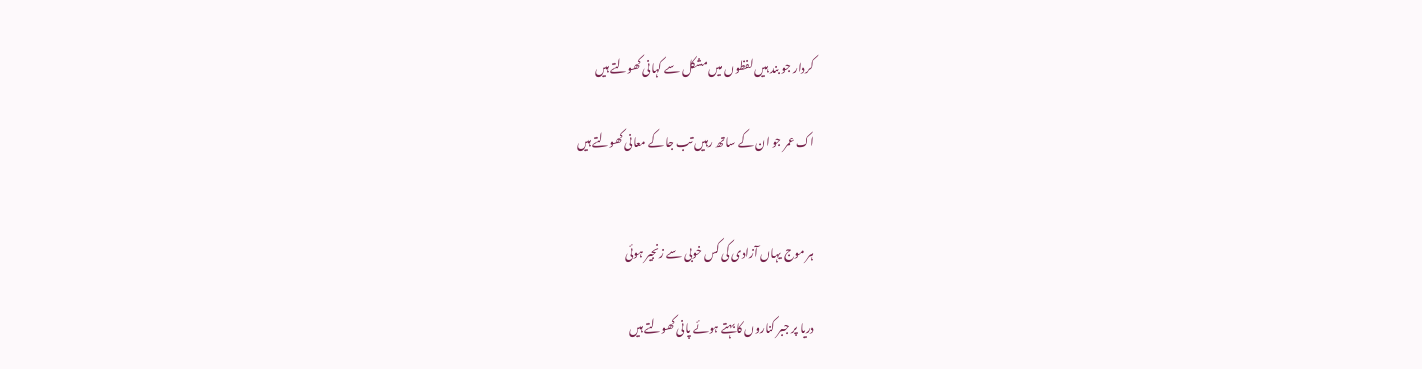کردار جو بند ہیں لفظوں میں مشکل سے کہانی کھولتے ہیں

اک عمر جو ان کے ساتھ رہیں تب جا کے معانی کھولتے ہیں


ہر موج یہاں آزادی کی کس خوبی سے زنجیر ہوئی

دریا پر جبر کناروں کا بہتے ہوئے پانی کھولتے ہیں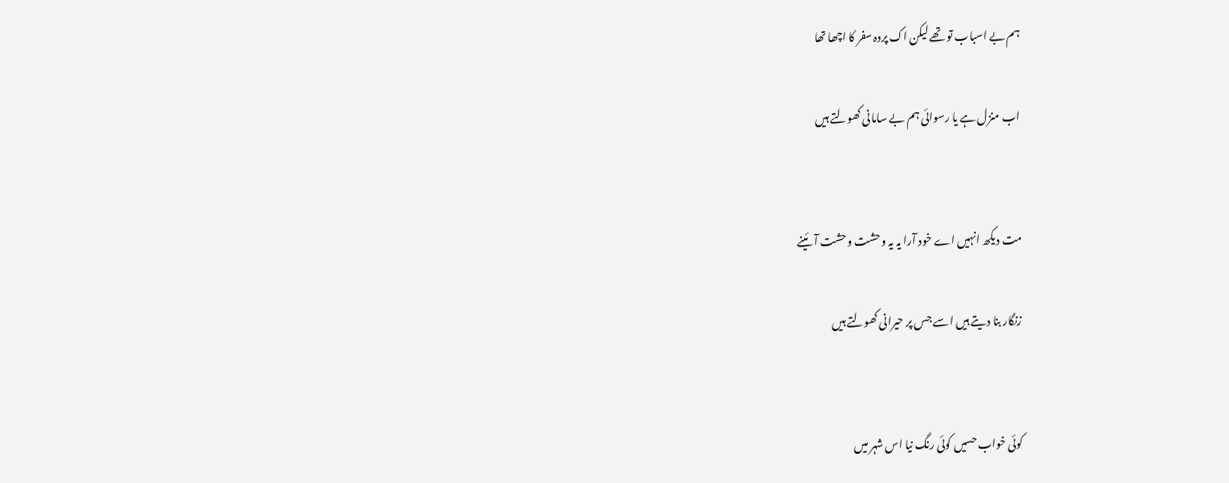ہم بے اسباب تو تھے لیکن اک پردہ سفر کا اچھا تھا

اب منزل ہے یا رسوائی ہم بے سامانی کھولتے ہیں


مت دیکھ انہیں اے خود آرا یہ یہ وحشت وحشت آئینے

زنگار بنا دیتے ہیں اسے جس پر حیرانی کھولتے ہیں


کوئی خواب حسیں کوئی رنگ نیا اس شہر میں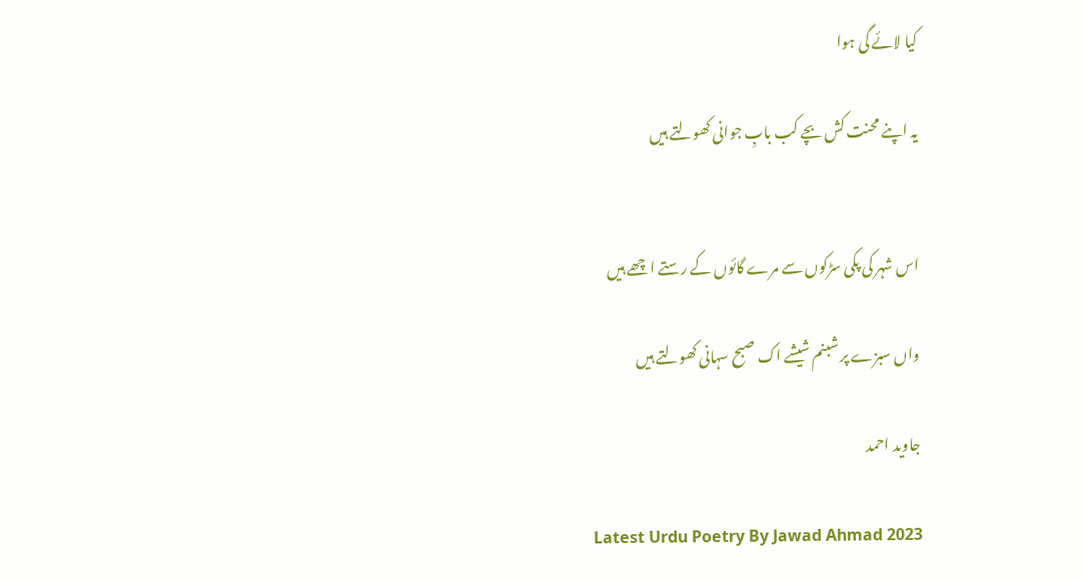کیا لائے گی ہوا

یہ اپنے محنت کش بچے کب بابِ جوانی کھولتے ہیں


اس شہر کی پکی سڑکوں سے مرے گائوں کے رستے اچھے ہیں

واں سبزے پر شبنم شیشے اک صبح سہانی کھولتے ہیں

جاوید احمد

Latest Urdu Poetry By Jawad Ahmad 2023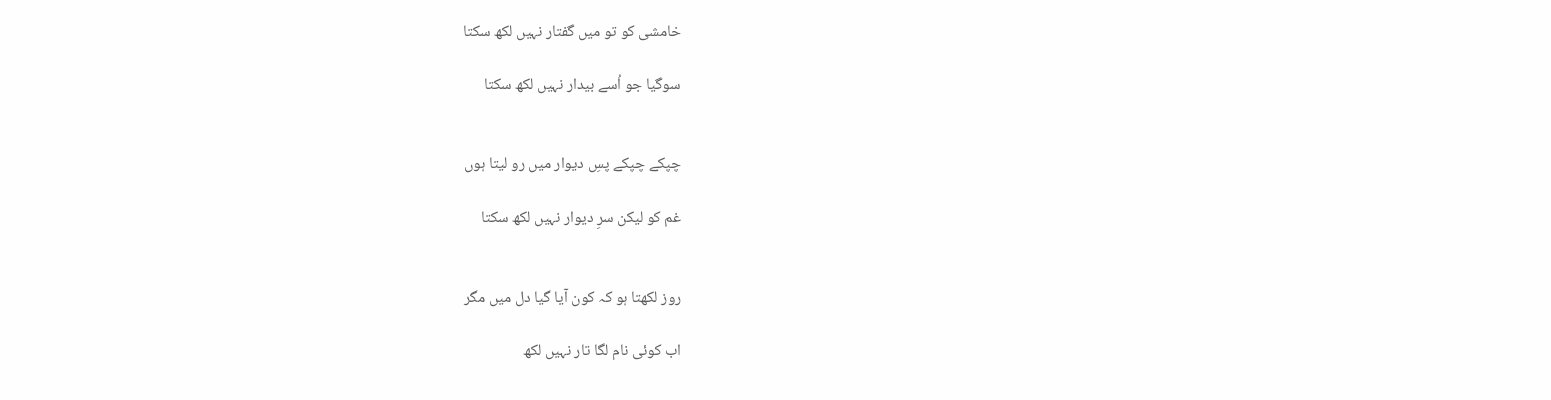خامشی کو تو میں گفتار نہیں لکھ سکتا

سوگیا جو اُسے بیدار نہیں لکھ سکتا


چپکے چپکے پسِ دیوار میں رو لیتا ہوں

غم کو لیکن سرِ دیوار نہیں لکھ سکتا


روز لکھتا ہو کہ کون آیا گیا دل میں مگر

اب کوئی نام لگا تار نہیں لکھ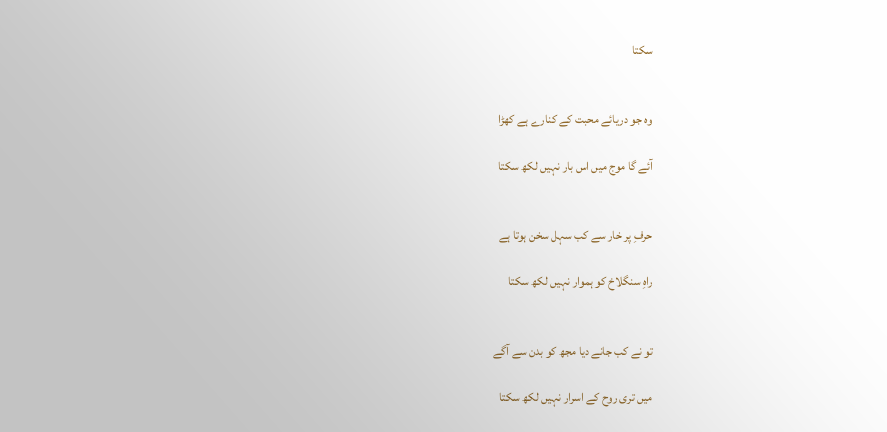سکتا


وہ جو دریائے محبت کے کنارے ہے کھڑا

آئے گا موج میں اس بار نہیں لکھ سکتا


حرفِ پر خار سے کب سہل سخن ہوتا ہے

راہِ سنگلاخ کو ہموار نہیں لکھ سکتا


تو نے کب جانے دیا مجھ کو بدن سے آگے

میں تری روح کے اسرار نہیں لکھ سکتا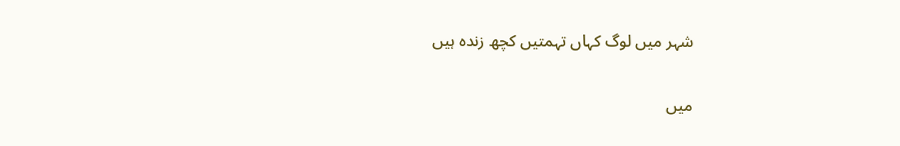شہر میں لوگ کہاں تہمتیں کچھ زندہ ہیں

میں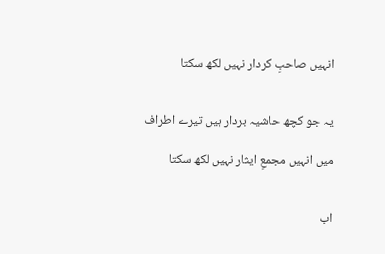انہیں صاحبِ کردار نہیں لکھ سکتا


یہ جو کچھ حاشیہ بردار ہیں تیرے اطراف

میں انہیں مجمعِ ایثار نہیں لکھ سکتا


اب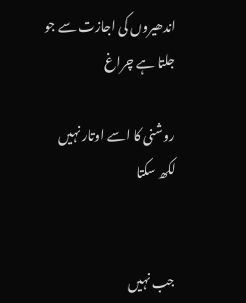اندھیروں کی اجازت سے جو جلتا ہے چراغ

روشنی کا اسے اوتار نہیں لکھ سکتا


جب نہیں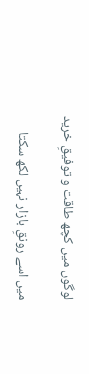لوگوں میں کچھ طاقت و توفیقِ خرید

میں اسے رونقِ بازار نہیں لکھ سکتا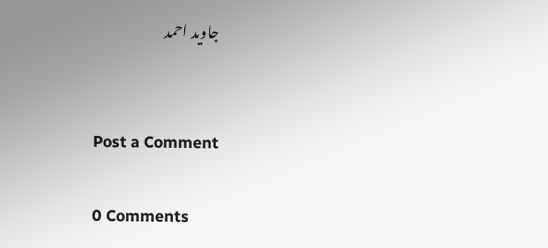جاوید احمد


Post a Comment

0 Comments